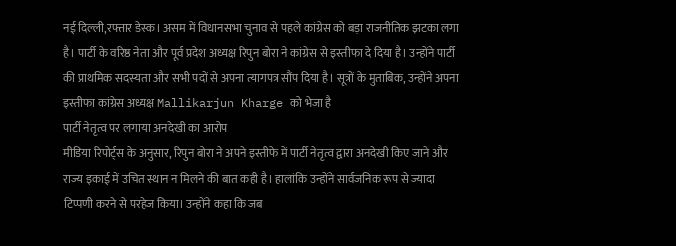नई दिल्ली,रफ्तार डेस्क। असम में विधानसभा चुनाव से पहले कांग्रेस को बड़ा राजनीतिक झटका लगा है। पार्टी के वरिष्ठ नेता और पूर्व प्रदेश अध्यक्ष रिपुन बोरा ने कांग्रेस से इस्तीफा दे दिया है। उन्होंने पार्टी की प्राथमिक सदस्यता और सभी पदों से अपना त्यागपत्र सौंप दिया है। सूत्रों के मुताबिक, उन्होंने अपना इस्तीफा कांग्रेस अध्यक्ष Mallikarjun Kharge को भेजा है
पार्टी नेतृत्व पर लगाया अनदेखी का आरोप
मीडिया रिपोर्ट्स के अनुसार, रिपुन बोरा ने अपने इस्तीफे में पार्टी नेतृत्व द्वारा अनदेखी किए जाने और राज्य इकाई में उचित स्थान न मिलने की बात कही है। हालांकि उन्होंने सार्वजनिक रूप से ज्यादा टिप्पणी करने से परहेज किया। उन्होंने कहा कि जब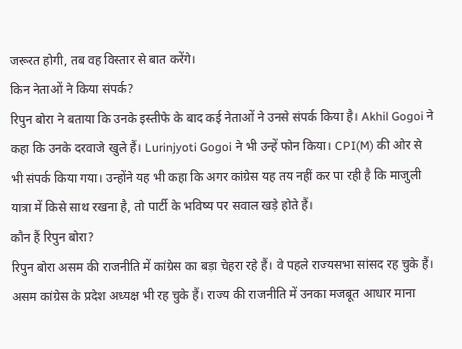जरूरत होगी, तब वह विस्तार से बात करेंगे।
किन नेताओं ने किया संपर्क?
रिपुन बोरा ने बताया कि उनके इस्तीफे के बाद कई नेताओं ने उनसे संपर्क किया है। Akhil Gogoi ने कहा कि उनके दरवाजे खुले हैं। Lurinjyoti Gogoi ने भी उन्हें फोन किया। CPI(M) की ओर से भी संपर्क किया गया। उन्होंने यह भी कहा कि अगर कांग्रेस यह तय नहीं कर पा रही है कि माजुली यात्रा में किसे साथ रखना है, तो पार्टी के भविष्य पर सवाल खड़े होते हैं।
कौन हैं रिपुन बोरा?
रिपुन बोरा असम की राजनीति में कांग्रेस का बड़ा चेहरा रहे हैं। वे पहले राज्यसभा सांसद रह चुके हैं। असम कांग्रेस के प्रदेश अध्यक्ष भी रह चुके हैं। राज्य की राजनीति में उनका मजबूत आधार माना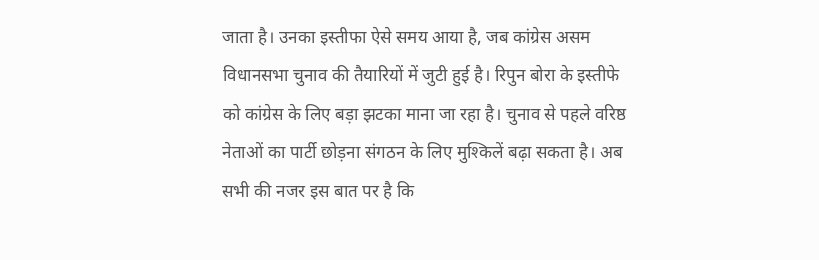जाता है। उनका इस्तीफा ऐसे समय आया है, जब कांग्रेस असम विधानसभा चुनाव की तैयारियों में जुटी हुई है। रिपुन बोरा के इस्तीफे को कांग्रेस के लिए बड़ा झटका माना जा रहा है। चुनाव से पहले वरिष्ठ नेताओं का पार्टी छोड़ना संगठन के लिए मुश्किलें बढ़ा सकता है। अब सभी की नजर इस बात पर है कि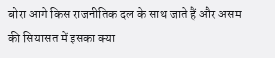बोरा आगे किस राजनीतिक दल के साथ जाते हैं और असम की सियासत में इसका क्या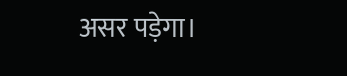असर पड़ेगा।